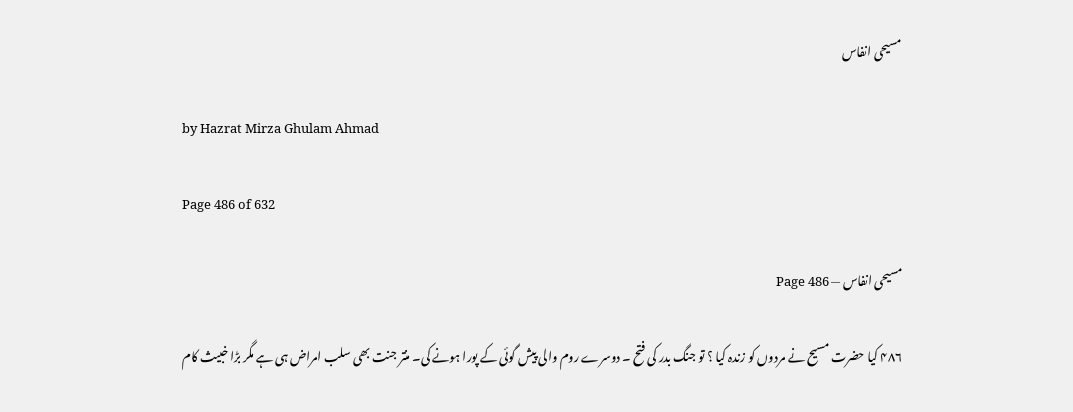مسیحی انفاس

by Hazrat Mirza Ghulam Ahmad

Page 486 of 632

مسیحی انفاس — Page 486

۴۸۶ کیا حضرت مسیح نے مردوں کو زندہ کیا ؟ تو جنگ بدر کی فتح ۔ دوسرے روم والی پیش گوئی کے پورا ہونے کی۔ منتر جنت بھی سلب امراض ہی ہے مگر بڑا خبیث کام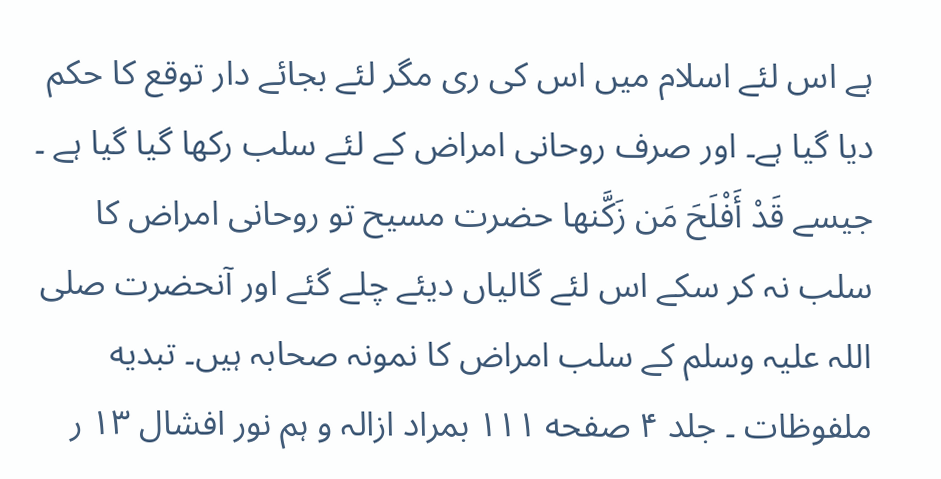ہے اس لئے اسلام میں اس کی ری مگر لئے بجائے دار توقع کا حکم دیا گیا ہے۔ اور صرف روحانی امراض کے لئے سلب رکھا گیا گیا ہے ۔ جیسے قَدْ أَفْلَحَ مَن زَكَّنها حضرت مسیح تو روحانی امراض کا سلب نہ کر سکے اس لئے گالیاں دیئے چلے گئے اور آنحضرت صلی اللہ علیہ وسلم کے سلب امراض کا نمونہ صحابہ ہیں۔ تبدیه ملفوظات ۔ جلد ۴ صفحه ۱۱۱ بمراد ازالہ و ہم نور افشال ۱۳ ر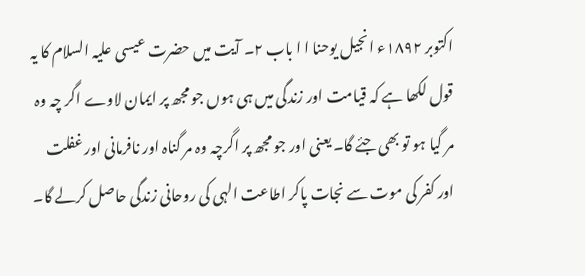اکتوبر ۱۸۹۲ء انجیل یوحنا ا ا باب ۲۔ آیت میں حضرت عیسی علیہ السلام کا یہ قول لکھا ہے کہ قیامت اور زندگی میں ہی ہوں جو مجھ پر ایمان لاوے اگر چہ وہ مر گیا ہو تو بھی جئے گا۔ یعنی اور جو مجھ پر اگرچہ وہ مر گناہ اور نافرمانی اور غفلت اور کفر کی موت سے نجات پاکر اطاعت الہی کی روحانی زندگی حاصل کرلے گا۔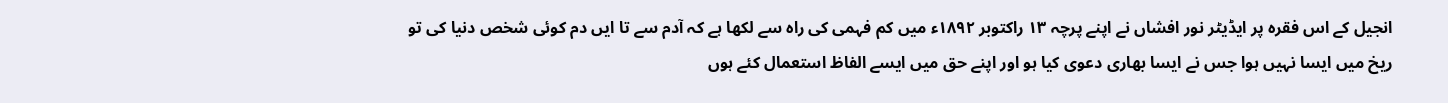انجیل کے اس فقرہ پر ایڈیٹر نور افشاں نے اپنے پرچہ ۱۳ راکتوبر ۱۸۹۲ء میں کم فہمی کی راہ سے لکھا ہے کہ آدم سے تا ایں دم کوئی شخص دنیا کی تو ریخ میں ایسا نہیں ہوا جس نے ایسا بھاری دعوی کیا ہو اور اپنے حق میں ایسے الفاظ استعمال کئے ہوں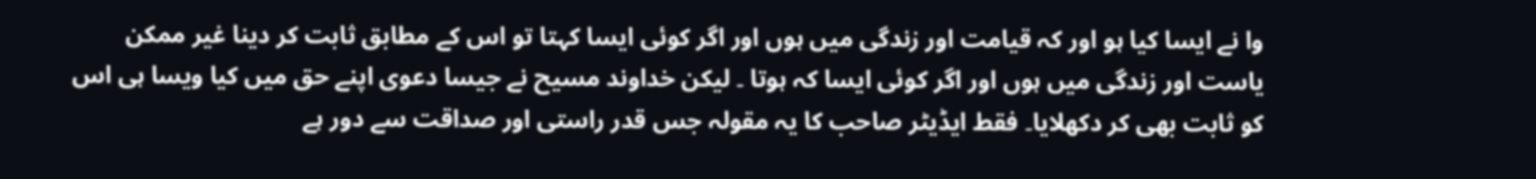وا نے ایسا کیا ہو اور کہ قیامت اور زندگی میں ہوں اور اگر کوئی ایسا کہتا تو اس کے مطابق ثابت کر دینا غیر ممکن یاست اور زندگی میں ہوں اور اگر کوئی ایسا کہ ہوتا ۔ لیکن خداوند مسیح نے جیسا دعوی اپنے حق میں کیا ویسا ہی اس کو ثابت بھی کر دکھلایا۔ فقط ایڈیٹر صاحب کا یہ مقولہ جس قدر راستی اور صداقت سے دور ہے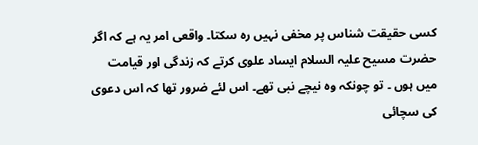کسی حقیقت شناس پر مخفی نہیں رہ سکتا۔ واقعی امر یہ ہے کہ اگر حضرت مسیح علیہ السلام ایساد علوی کرتے کہ زندگی اور قیامت میں ہوں ۔ تو چونکہ وہ نیچے نبی تھے۔ اس لئے ضرور تھا کہ اس دعوی کی سچائی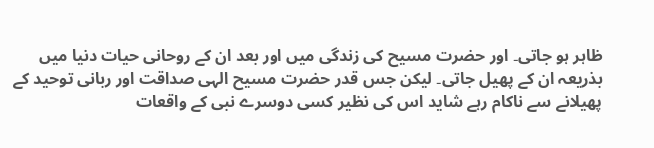ظاہر ہو جاتی۔ اور حضرت مسیح کی زندگی میں اور بعد ان کے روحانی حیات دنیا میں بذریعہ ان کے پھیل جاتی۔ لیکن جس قدر حضرت مسیح الہی صداقت اور ربانی توحید کے پھیلانے سے ناکام رہے شاید اس کی نظیر کسی دوسرے نبی کے واقعات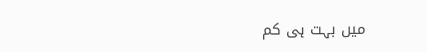میں بہت ہی کم